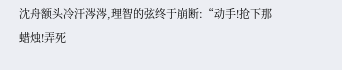沈舟额头冷汗涔涔,理智的弦终于崩断:“动手!抢下那蜡烛!弄死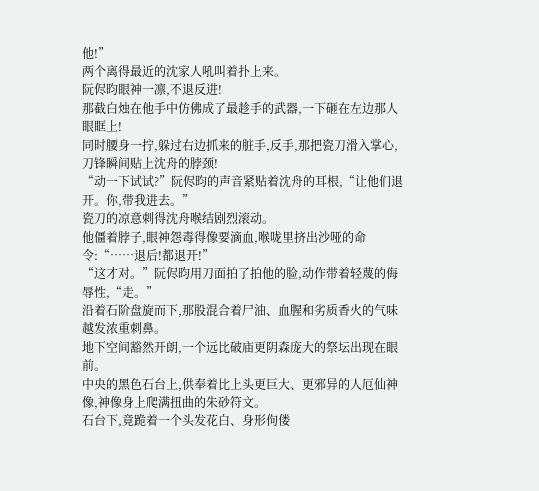他!”
两个离得最近的沈家人吼叫着扑上来。
阮侭昀眼神一凛,不退反进!
那截白烛在他手中仿佛成了最趁手的武器,一下砸在左边那人眼眶上!
同时腰身一拧,躲过右边抓来的脏手,反手,那把瓷刀滑入掌心,刀锋瞬间贴上沈舟的脖颈!
“动一下试试?”阮侭昀的声音紧贴着沈舟的耳根,“让他们退开。你,带我进去。”
瓷刀的凉意刺得沈舟喉结剧烈滚动。
他僵着脖子,眼神怨毒得像要滴血,喉咙里挤出沙哑的命令:“……退后!都退开!”
“这才对。”阮侭昀用刀面拍了拍他的脸,动作带着轻蔑的侮辱性,“走。”
沿着石阶盘旋而下,那股混合着尸油、血腥和劣质香火的气味越发浓重刺鼻。
地下空间豁然开朗,一个远比破庙更阴森庞大的祭坛出现在眼前。
中央的黑色石台上,供奉着比上头更巨大、更邪异的人厄仙神像,神像身上爬满扭曲的朱砂符文。
石台下,竟跪着一个头发花白、身形佝偻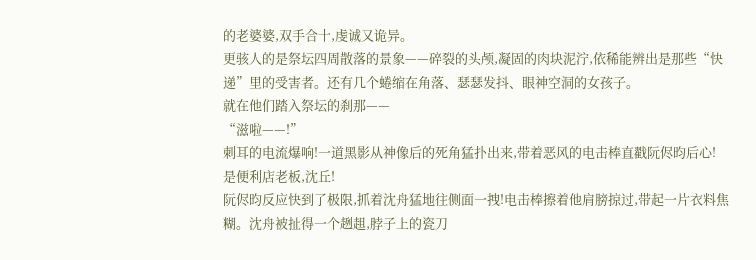的老婆婆,双手合十,虔诚又诡异。
更骇人的是祭坛四周散落的景象——碎裂的头颅,凝固的肉块泥泞,依稀能辨出是那些“快递”里的受害者。还有几个蜷缩在角落、瑟瑟发抖、眼神空洞的女孩子。
就在他们踏入祭坛的刹那——
“滋啦——!”
刺耳的电流爆响!一道黑影从神像后的死角猛扑出来,带着恶风的电击棒直戳阮侭昀后心!
是便利店老板,沈丘!
阮侭昀反应快到了极限,抓着沈舟猛地往侧面一拽!电击棒擦着他肩膀掠过,带起一片衣料焦糊。沈舟被扯得一个趔趄,脖子上的瓷刀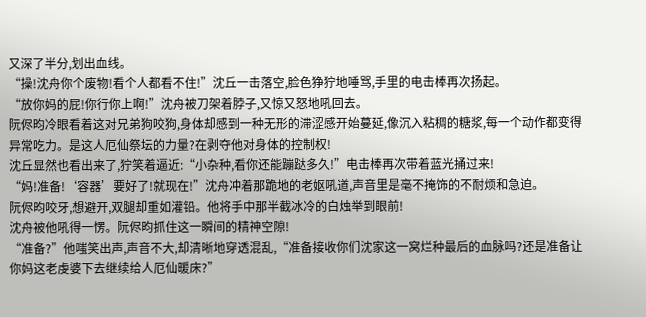又深了半分,划出血线。
“操!沈舟你个废物!看个人都看不住!”沈丘一击落空,脸色狰狞地唾骂,手里的电击棒再次扬起。
“放你妈的屁!你行你上啊!”沈舟被刀架着脖子,又惊又怒地吼回去。
阮侭昀冷眼看着这对兄弟狗咬狗,身体却感到一种无形的滞涩感开始蔓延,像沉入粘稠的糖浆,每一个动作都变得异常吃力。是这人厄仙祭坛的力量?在剥夺他对身体的控制权!
沈丘显然也看出来了,狞笑着逼近:“小杂种,看你还能蹦跶多久!”电击棒再次带着蓝光捅过来!
“妈!准备!‘容器’要好了!就现在!”沈舟冲着那跪地的老妪吼道,声音里是毫不掩饰的不耐烦和急迫。
阮侭昀咬牙,想避开,双腿却重如灌铅。他将手中那半截冰冷的白烛举到眼前!
沈舟被他吼得一愣。阮侭昀抓住这一瞬间的精神空隙!
“准备?”他嗤笑出声,声音不大,却清晰地穿透混乱,“准备接收你们沈家这一窝烂种最后的血脉吗?还是准备让你妈这老虔婆下去继续给人厄仙暖床?”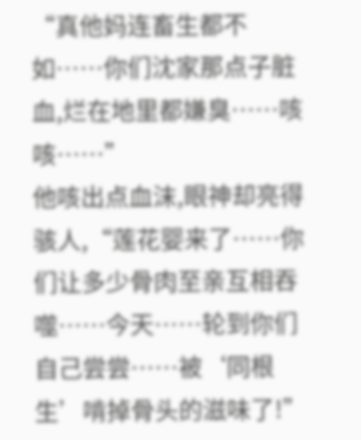“真他妈连畜生都不如……你们沈家那点子脏血,烂在地里都嫌臭……咳咳……”
他咳出点血沫,眼神却亮得骇人,“莲花婴来了……你们让多少骨肉至亲互相吞噬……今天……轮到你们自己尝尝……被‘同根生’啃掉骨头的滋味了!”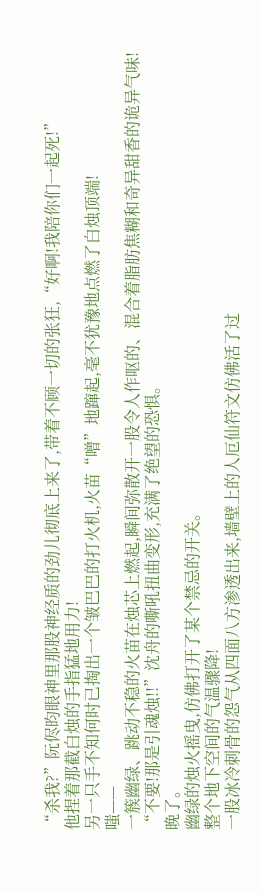“杀我?”阮侭昀眼神里那股神经质的劲儿彻底上来了,带着不顾一切的张狂,“好啊!我陪你们一起死!”
他捏着那截白烛的手指猛地用力!
另一只手不知何时已掏出一个皱巴巴的打火机,火苗“噌”地蹿起,毫不犹豫地点燃了白烛顶端!
嗤——
一簇幽绿、跳动不稳的火苗在烛芯上燃起,瞬间弥散开一股令人作呕的、混合着脂肪焦糊和奇异甜香的诡异气味!
“不要!那是引魂烛!!”沈舟的嘶吼扭曲变形,充满了绝望的恐惧。
晚了。
幽绿的烛火摇曳,仿佛打开了某个禁忌的开关。
整个地下空间的气温骤降!
一股冰冷刺骨的怨气从四面八方渗透出来,墙壁上的人厄仙符文仿佛活了过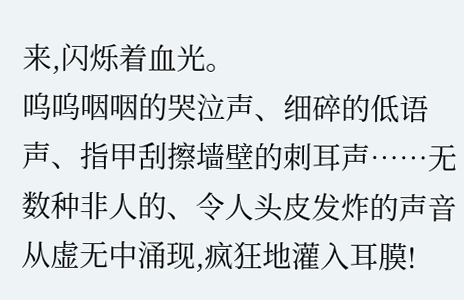来,闪烁着血光。
呜呜咽咽的哭泣声、细碎的低语声、指甲刮擦墙壁的刺耳声……无数种非人的、令人头皮发炸的声音从虚无中涌现,疯狂地灌入耳膜!